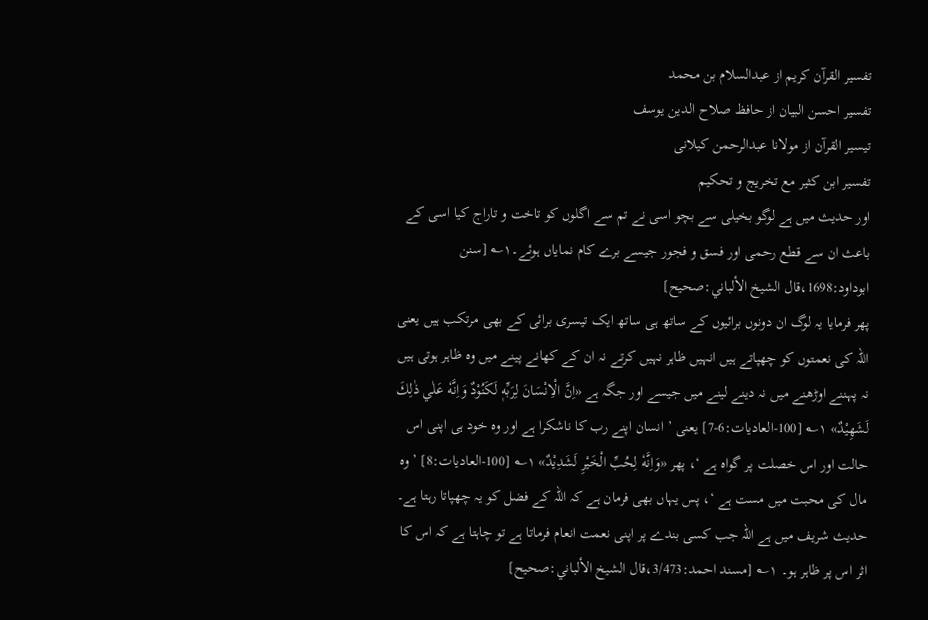تفسیر القرآن کریم از عبدالسلام بن محمد
تفسیر احسن البیان از حافظ صلاح الدین یوسف
تيسير القرآن از مولانا عبدالرحمن کیلانی
تفسیر ابن کثیر مع تخریج و تحکیم
اور حدیث میں ہے لوگو بخیلی سے بچو اسی نے تم سے اگلوں کو تاخت و تاراج کیا اسی کے باعث ان سے قطع رحمی اور فسق و فجور جیسے برے کام نمایاں ہوئے۔۱؎ [سنن ابوداود:1698،قال الشيخ الألباني:صحیح]
پھر فرمایا یہ لوگ ان دونوں برائیوں کے ساتھ ہی ساتھ ایک تیسری برائی کے بھی مرتکب ہیں یعنی اللہ کی نعمتوں کو چھپاتے ہیں انہیں ظاہر نہیں کرتے نہ ان کے کھانے پینے میں وہ ظاہر ہوتی ہیں نہ پہننے اوڑھنے میں نہ دینے لینے میں جیسے اور جگہ ہے «اِنَّ الْاِنْسَانَ لِرَبِّهٖ لَكَنُوْدٌ وَاِنَّهٗ عَلٰي ذٰلِكَ لَشَهِيْدٌ» ۱؎ [100-العاديات:6-7] یعنی ’ انسان اپنے رب کا ناشکرا ہے اور وہ خود ہی اپنی اس حالت اور اس خصلت پر گواہ ہے ‘، پھر «وَاِنَّهٗ لِحُبِّ الْخَيْرِ لَشَدِيْدٌ» ۱؎ [100-العاديات:8] ’ وہ مال کی محبت میں مست ہے ‘، پس یہاں بھی فرمان ہے کہ اللہ کے فضل کو یہ چھپاتا رہتا ہے۔
حدیث شریف میں ہے اللہ جب کسی بندے پر اپنی نعمت انعام فرماتا ہے تو چاہتا ہے کہ اس کا اثر اس پر ظاہر ہو۔ ۱؎ [مسند احمد:3/473،قال الشيخ الألباني:صحیح]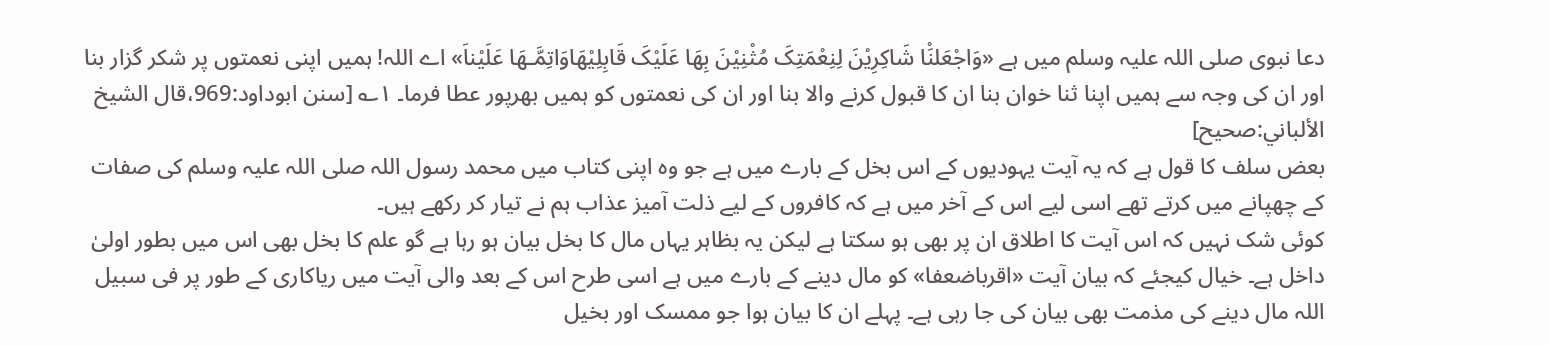دعا نبوی صلی اللہ علیہ وسلم میں ہے «وَاجْعَلنَْا شَاکِرِیْنَ لِنِعْمَتِکَ مُثْنِیْنَ بِھَا عَلَیْکَ قَابِلِیْھَاوَاتِمَّـهَا عَلَیْناَ» اے اللہ! ہمیں اپنی نعمتوں پر شکر گزار بنا اور ان کی وجہ سے ہمیں اپنا ثنا خوان بنا ان کا قبول کرنے والا بنا اور ان کی نعمتوں کو ہمیں بھرپور عطا فرما۔ ۱؎ [سنن ابوداود:969،قال الشيخ الألباني:صحیح]
بعض سلف کا قول ہے کہ یہ آیت یہودیوں کے اس بخل کے بارے میں ہے جو وہ اپنی کتاب میں محمد رسول اللہ صلی اللہ علیہ وسلم کی صفات کے چھپانے میں کرتے تھے اسی لیے اس کے آخر میں ہے کہ کافروں کے لیے ذلت آمیز عذاب ہم نے تیار کر رکھے ہیں۔
کوئی شک نہیں کہ اس آیت کا اطلاق ان پر بھی ہو سکتا ہے لیکن یہ بظاہر یہاں مال کا بخل بیان ہو رہا ہے گو علم کا بخل بھی اس میں بطور اولیٰ داخل ہے۔ خیال کیجئے کہ بیان آیت «اقرباضعفا» کو مال دینے کے بارے میں ہے اسی طرح اس کے بعد والی آیت میں ریاکاری کے طور پر فی سبیل اللہ مال دینے کی مذمت بھی بیان کی جا رہی ہے۔ پہلے ان کا بیان ہوا جو ممسک اور بخیل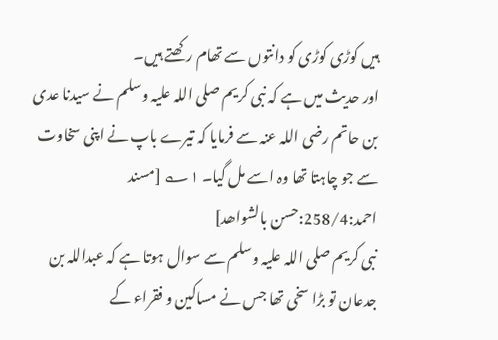ہیں کوڑی کوڑی کو دانتوں سے تھام رکھتے ہیں۔
اور حدیث میں ہے کہ نبی کریم صلی اللہ علیہ وسلم نے سیدنا عدی بن حاتم رضی اللہ عنہ سے فرمایا کہ تیرے باپ نے اپنی سخاوت سے جو چاہتا تھا وہ اسے مل گیا۔ ۱؎ [مسند احمد:258/4:حسن بالشواھد]
نبی کریم صلی اللہ علیہ وسلم سے سوال ہوتا ہے کہ عبداللہ بن جدعان تو بڑا سخی تھا جس نے مساکین و فقراء کے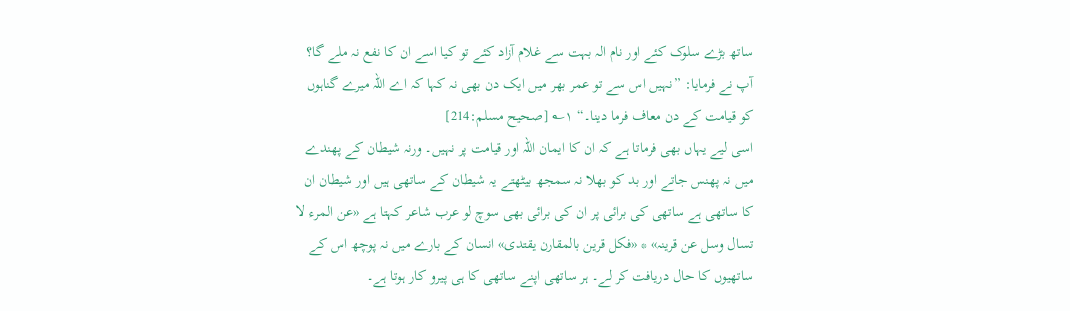ساتھ بڑے سلوک کئے اور نام الہ بہت سے غلام آزاد کئے تو کیا اسے ان کا نفع نہ ملے گا؟ آپ نے فرمایا: ”نہیں اس سے تو عمر بھر میں ایک دن بھی نہ کہا کہ اے اللہ میرے گناہوں کو قیامت کے دن معاف فرما دینا۔“ ۱؎ [صحیح مسلم:214]
اسی لیے یہاں بھی فرماتا ہے کہ ان کا ایمان اللہ اور قیامت پر نہیں۔ ورنہ شیطان کے پھندے میں نہ پھنس جاتے اور بد کو بھلا نہ سمجھ بیٹھتے یہ شیطان کے ساتھی ہیں اور شیطان ان کا ساتھی ہے ساتھی کی برائی پر ان کی برائی بھی سوچ لو عرب شاعر کہتا ہے «عن المرء لا تسال وسل عن قرینہ» * «فکل قرین بالمقارن یقتدی» انسان کے بارے میں نہ پوچھ اس کے ساتھیوں کا حال دریافت کر لے۔ ہر ساتھی اپنے ساتھی کا ہی پیرو کار ہوتا ہے۔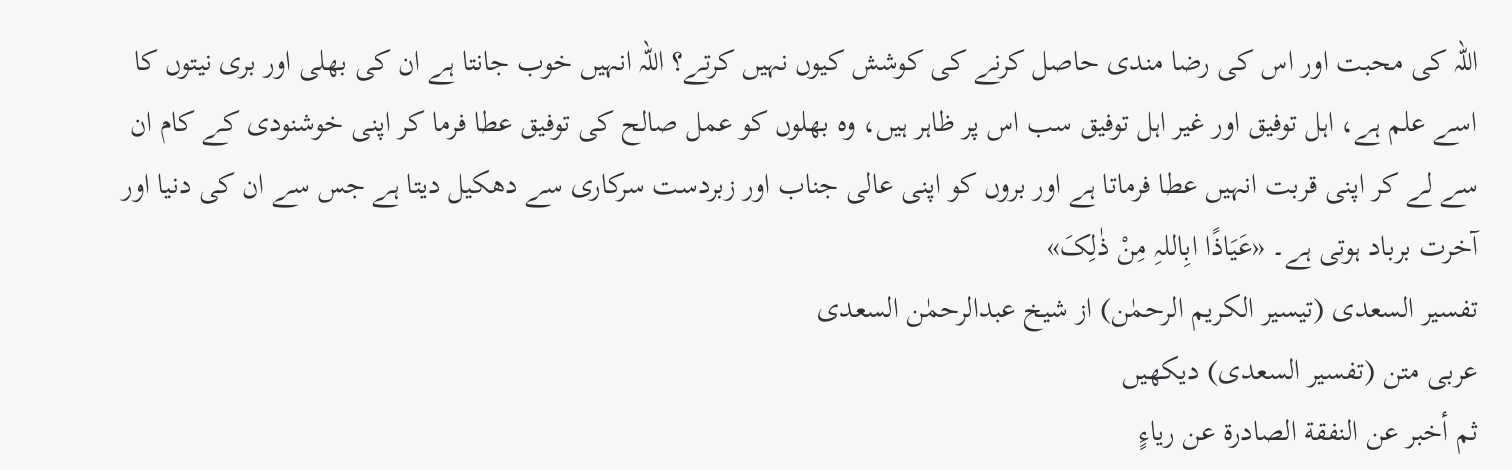اللہ کی محبت اور اس کی رضا مندی حاصل کرنے کی کوشش کیوں نہیں کرتے؟ اللہ انہیں خوب جانتا ہے ان کی بھلی اور بری نیتوں کا اسے علم ہے، اہل توفیق اور غیر اہل توفیق سب اس پر ظاہر ہیں، وہ بھلوں کو عمل صالح کی توفیق عطا فرما کر اپنی خوشنودی کے کام ان سے لے کر اپنی قربت انہیں عطا فرماتا ہے اور بروں کو اپنی عالی جناب اور زبردست سرکاری سے دھکیل دیتا ہے جس سے ان کی دنیا اور آخرت برباد ہوتی ہے۔ «عَیَاذًا ابِاللہِ مِنْ ذٰلِکَ»
تفسیر السعدی (تیسیر الکریم الرحمٰن) از شیخ عبدالرحمٰن السعدی
عربی متن (تفسیر السعدی) دیکھیں
ثم أخبر عن النفقة الصادرة عن رياءٍ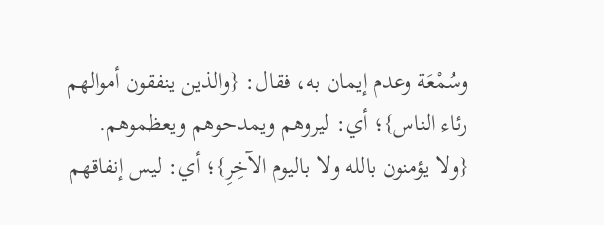وسُمْعَة وعدم إيمان به، فقال: {والذين ينفقون أموالهم رئاء الناس}؛ أي: ليروهم ويمدحوهم ويعظموهم. {ولا يؤمنون بالله ولا باليوم الآخِرِ}؛ أي: ليس إنفاقهم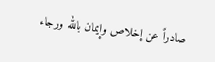صادراً عن إخلاص وإيمان بالله ورجاء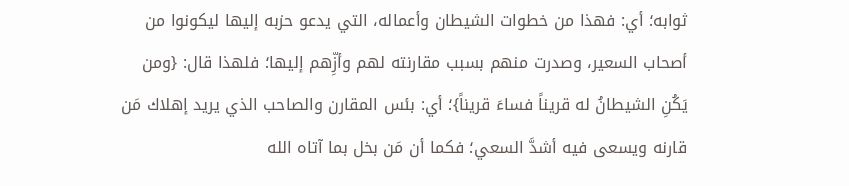ثوابه؛ أي: فهذا من خطوات الشيطان وأعماله، التي يدعو حزبه إليها ليكونوا من أصحاب السعير، وصدرت منهم بسبب مقارنته لهم وأزِّهم إليها؛ فلهذا قال: {ومن يَكُنِ الشيطانُ له قريناً فساءَ قريناً}؛ أي: بئس المقارن والصاحب الذي يريد إهلاك مَن قارنه ويسعى فيه أشدَّ السعي؛ فكما أن مَن بخل بما آتاه الله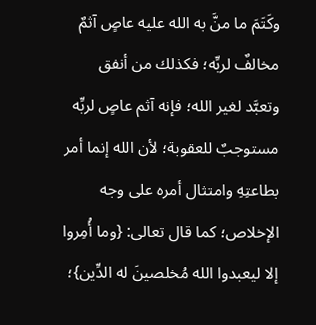وكَتَمَ ما منَّ به الله عليه عاصٍ آثمٌ مخالفٌ لربِّه؛ فكذلك من أنفق وتعبَّد لغير الله؛ فإنه آثم عاصٍ لربِّه مستوجبٌ للعقوبة؛ لأن الله إنما أمر بطاعتِهِ وامتثال أمره على وجه الإخلاص؛ كما قال تعالى: {وما أُمِروا إلا ليعبدوا الله مُخلصينَ له الدِّين}؛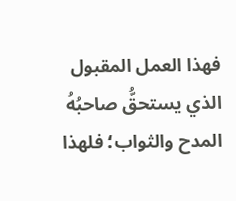فهذا العمل المقبول الذي يستحقُّ صاحبُهُ المدح والثواب؛ فلهذا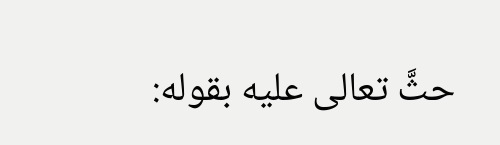حثَّ تعالى عليه بقوله: